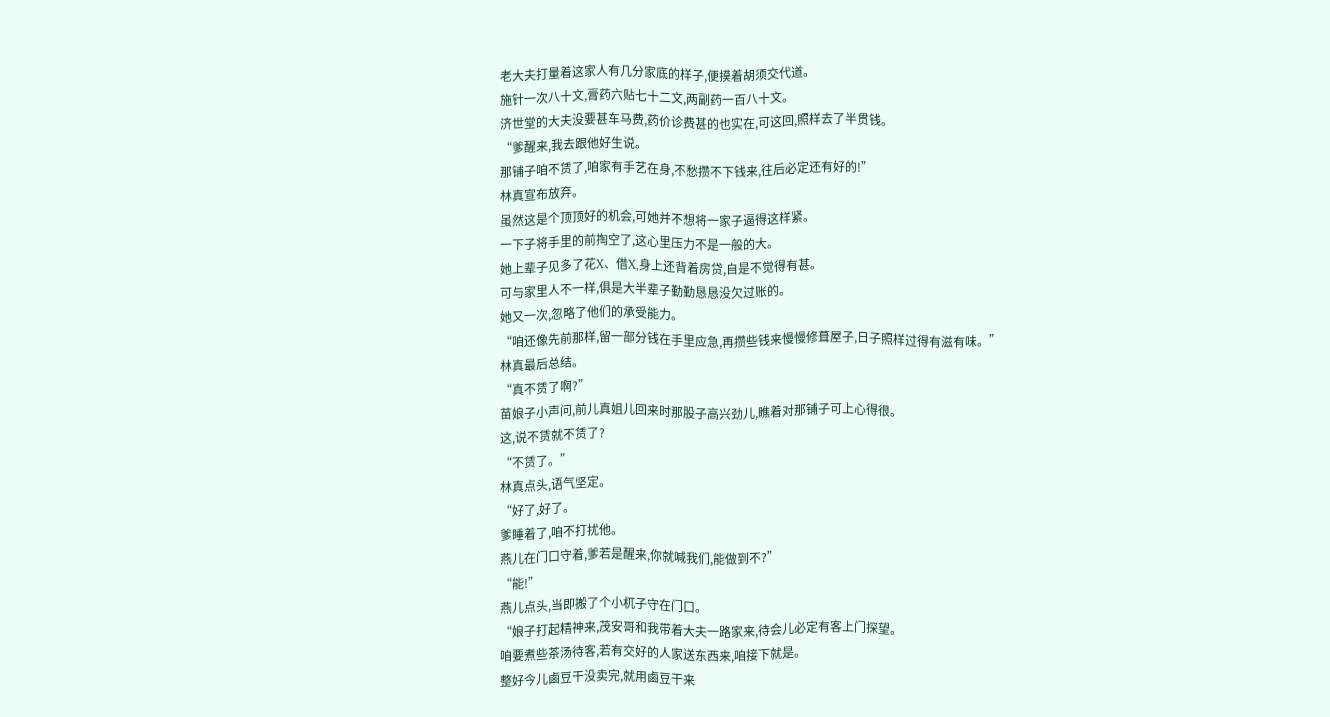老大夫打量着这家人有几分家底的样子,便摸着胡须交代道。
施针一次八十文,膏药六贴七十二文,两副药一百八十文。
济世堂的大夫没要甚车马费,药价诊费甚的也实在,可这回,照样去了半贯钱。
“爹醒来,我去跟他好生说。
那铺子咱不赁了,咱家有手艺在身,不愁攒不下钱来,往后必定还有好的!”
林真宣布放弃。
虽然这是个顶顶好的机会,可她并不想将一家子逼得这样紧。
一下子将手里的前掏空了,这心里压力不是一般的大。
她上辈子见多了花X、借X,身上还背着房贷,自是不觉得有甚。
可与家里人不一样,俱是大半辈子勤勤恳恳没欠过账的。
她又一次,忽略了他们的承受能力。
“咱还像先前那样,留一部分钱在手里应急,再攒些钱来慢慢修葺屋子,日子照样过得有滋有味。”
林真最后总结。
“真不赁了啊?”
苗娘子小声问,前儿真姐儿回来时那股子高兴劲儿,瞧着对那铺子可上心得很。
这,说不赁就不赁了?
“不赁了。”
林真点头,语气坚定。
“好了,好了。
爹睡着了,咱不打扰他。
燕儿在门口守着,爹若是醒来,你就喊我们,能做到不?”
“能!”
燕儿点头,当即搬了个小杌子守在门口。
“娘子打起精神来,茂安哥和我带着大夫一路家来,待会儿必定有客上门探望。
咱要煮些茶汤待客,若有交好的人家送东西来,咱接下就是。
整好今儿鹵豆干没卖完,就用鹵豆干来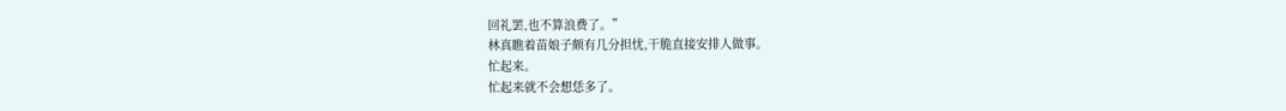回礼罢,也不算浪费了。”
林真瞧着苗娘子颇有几分担忧,干脆直接安排人做事。
忙起来。
忙起来就不会想恁多了。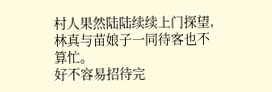村人果然陆陆续续上门探望,林真与苗娘子一同待客也不算忙。
好不容易招待完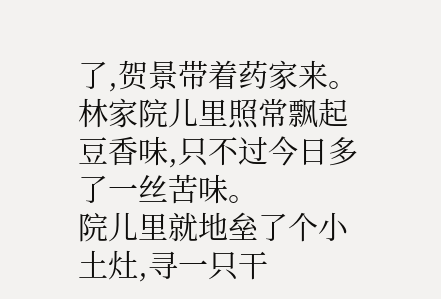了,贺景带着药家来。
林家院儿里照常飘起豆香味,只不过今日多了一丝苦味。
院儿里就地垒了个小土灶,寻一只干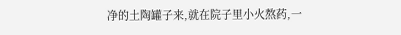净的土陶罐子来,就在院子里小火熬药,一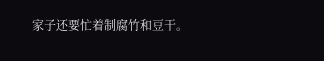家子还要忙着制腐竹和豆干。